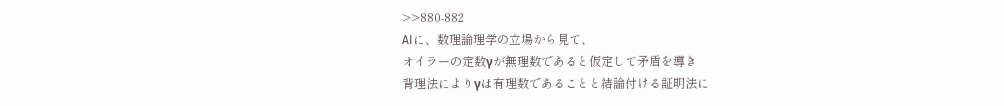>>880-882
AIに、数理論理学の立場から見て、
オイラーの定数γが無理数であると仮定して矛盾を導き
背理法によりγは有理数であることと結論付ける証明法に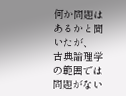何か問題はあるかと聞いたが、
古典論理学の範囲では問題がない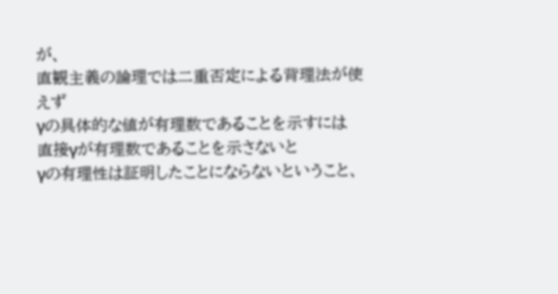が、
直観主義の論理では二重否定による背理法が使えず
γの具体的な値が有理数であることを示すには
直接γが有理数であることを示さないと
γの有理性は証明したことにならないということ、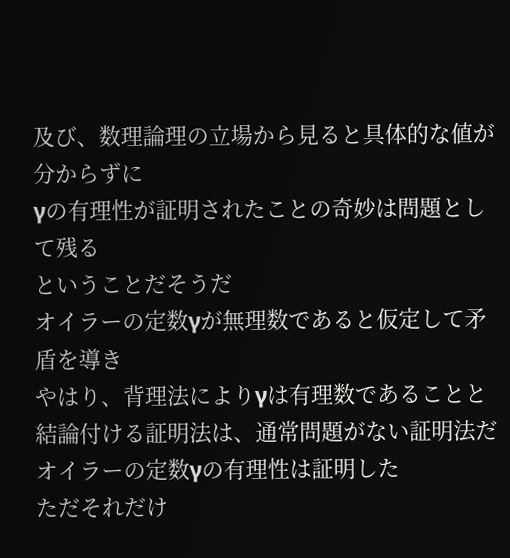及び、数理論理の立場から見ると具体的な値が分からずに
γの有理性が証明されたことの奇妙は問題として残る
ということだそうだ
オイラーの定数γが無理数であると仮定して矛盾を導き
やはり、背理法によりγは有理数であることと結論付ける証明法は、通常問題がない証明法だ
オイラーの定数γの有理性は証明した
ただそれだけ